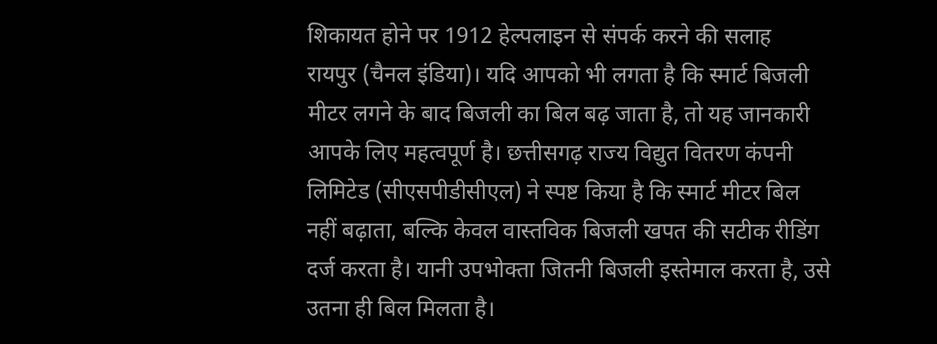शिकायत होने पर 1912 हेल्पलाइन से संपर्क करने की सलाह
रायपुर (चैनल इंडिया)। यदि आपको भी लगता है कि स्मार्ट बिजली मीटर लगने के बाद बिजली का बिल बढ़ जाता है, तो यह जानकारी आपके लिए महत्वपूर्ण है। छत्तीसगढ़ राज्य विद्युत वितरण कंपनी लिमिटेड (सीएसपीडीसीएल) ने स्पष्ट किया है कि स्मार्ट मीटर बिल नहीं बढ़ाता, बल्कि केवल वास्तविक बिजली खपत की सटीक रीडिंग दर्ज करता है। यानी उपभोक्ता जितनी बिजली इस्तेमाल करता है, उसे उतना ही बिल मिलता है।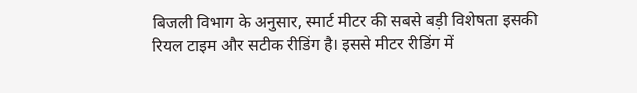बिजली विभाग के अनुसार, स्मार्ट मीटर की सबसे बड़ी विशेषता इसकी रियल टाइम और सटीक रीडिंग है। इससे मीटर रीडिंग में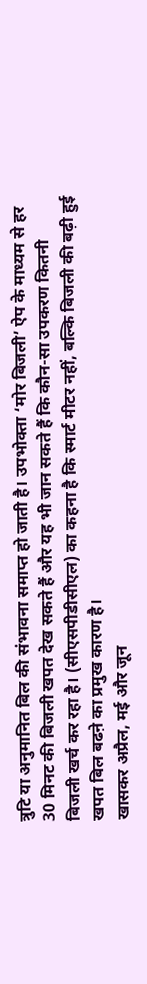त्रुटि या अनुमानित बिल की संभावना समाप्त हो जाती है। उपभोक्ता ‘मोर बिजली’ ऐप के माध्यम से हर 30 मिनट की बिजली खपत देख सकते हैं और यह भी जान सकते हैं कि कौन-सा उपकरण कितनी बिजली खर्च कर रहा है। (सीएसपीडीसीएल) का कहना है कि स्मार्ट मीटर नहीं, बल्कि बिजली की बढ़ी हुई खपत बिल बढऩे का प्रमुख कारण है।
खासकर अप्रैल, मई और जून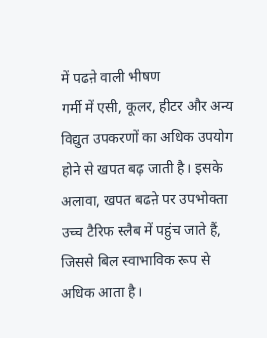में पढऩे वाली भीषण
गर्मी में एसी, कूलर, हीटर और अन्य विद्युत उपकरणों का अधिक उपयोग होने से खपत बढ़ जाती है। इसके अलावा, खपत बढऩे पर उपभोक्ता उच्च टैरिफ स्लैब में पहुंच जाते हैं, जिससे बिल स्वाभाविक रूप से अधिक आता है।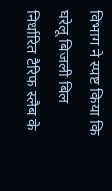विभाग ने स्पष्ट किया कि घरेलू बिजली बिल निर्धारित टैरिफ स्लैब के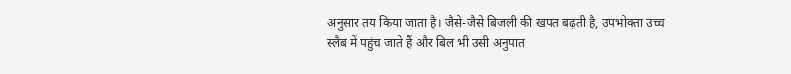अनुसार तय किया जाता है। जैसे-जैसे बिजली की खपत बढ़ती है, उपभोक्ता उच्च स्लैब में पहुंच जाते हैं और बिल भी उसी अनुपात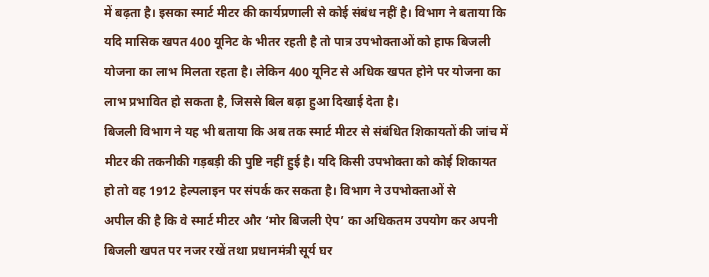में बढ़ता है। इसका स्मार्ट मीटर की कार्यप्रणाली से कोई संबंध नहीं है। विभाग ने बताया कि यदि मासिक खपत 400 यूनिट के भीतर रहती है तो पात्र उपभोक्ताओं को हाफ बिजली योजना का लाभ मिलता रहता है। लेकिन 400 यूनिट से अधिक खपत होने पर योजना का लाभ प्रभावित हो सकता है, जिससे बिल बढ़ा हुआ दिखाई देता है।
बिजली विभाग ने यह भी बताया कि अब तक स्मार्ट मीटर से संबंधित शिकायतों की जांच में मीटर की तकनीकी गड़बड़ी की पुष्टि नहीं हुई है। यदि किसी उपभोक्ता को कोई शिकायत हो तो वह 1912 हेल्पलाइन पर संपर्क कर सकता है। विभाग ने उपभोक्ताओं से
अपील की है कि वे स्मार्ट मीटर और ‘मोर बिजली ऐप’ का अधिकतम उपयोग कर अपनी बिजली खपत पर नजर रखें तथा प्रधानमंत्री सूर्य घर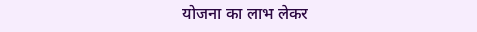योजना का लाभ लेकर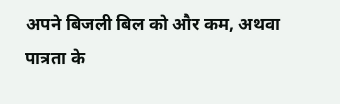अपने बिजली बिल को और कम, अथवा पात्रता के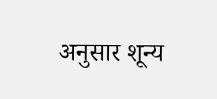अनुसार शून्य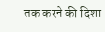तक करने की दिशा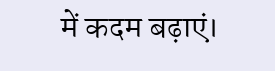में कदम बढ़ाएं।